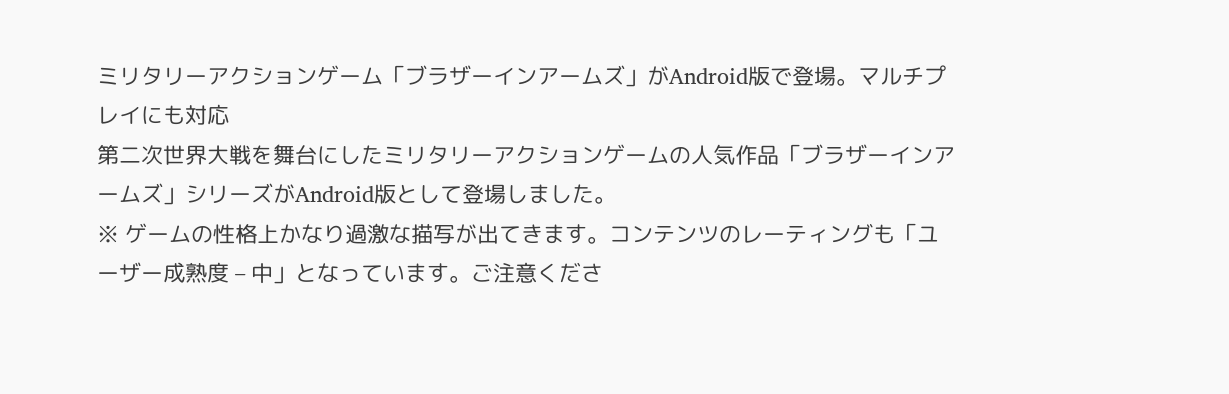ミリタリーアクションゲーム「ブラザーインアームズ」がAndroid版で登場。マルチプレイにも対応
第二次世界大戦を舞台にしたミリタリーアクションゲームの人気作品「ブラザーインアームズ」シリーズがAndroid版として登場しました。
※ ゲームの性格上かなり過激な描写が出てきます。コンテンツのレーティングも「ユーザー成熟度 – 中」となっています。ご注意くださ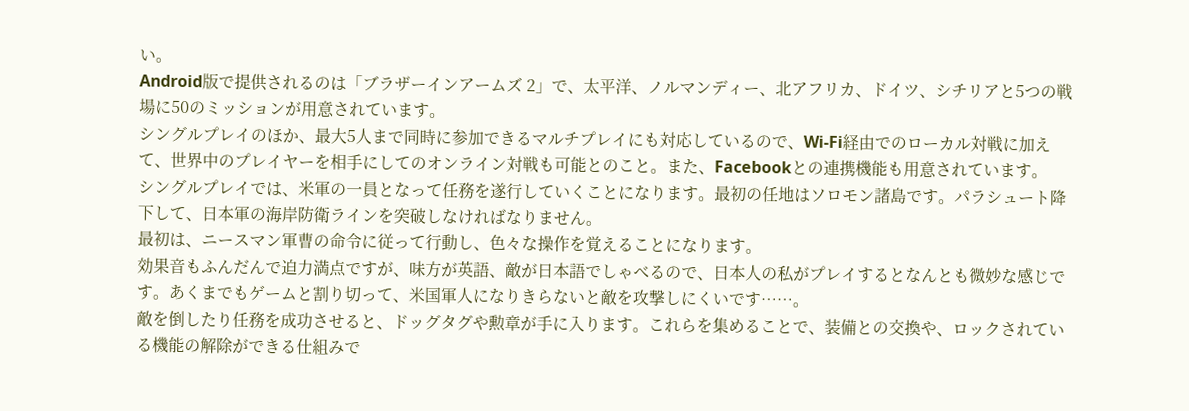い。
Android版で提供されるのは「ブラザーインアームズ 2」で、太平洋、ノルマンディー、北アフリカ、ドイツ、シチリアと5つの戦場に50のミッションが用意されています。
シングルプレイのほか、最大5人まで同時に参加できるマルチプレイにも対応しているので、Wi-Fi経由でのローカル対戦に加えて、世界中のプレイヤーを相手にしてのオンライン対戦も可能とのこと。また、Facebookとの連携機能も用意されています。
シングルプレイでは、米軍の一員となって任務を遂行していくことになります。最初の任地はソロモン諸島です。パラシュート降下して、日本軍の海岸防衛ラインを突破しなければなりません。
最初は、ニースマン軍曹の命令に従って行動し、色々な操作を覚えることになります。
効果音もふんだんで迫力満点ですが、味方が英語、敵が日本語でしゃべるので、日本人の私がプレイするとなんとも微妙な感じです。あくまでもゲームと割り切って、米国軍人になりきらないと敵を攻撃しにくいです……。
敵を倒したり任務を成功させると、ドッグタグや勲章が手に入ります。これらを集めることで、装備との交換や、ロックされている機能の解除ができる仕組みで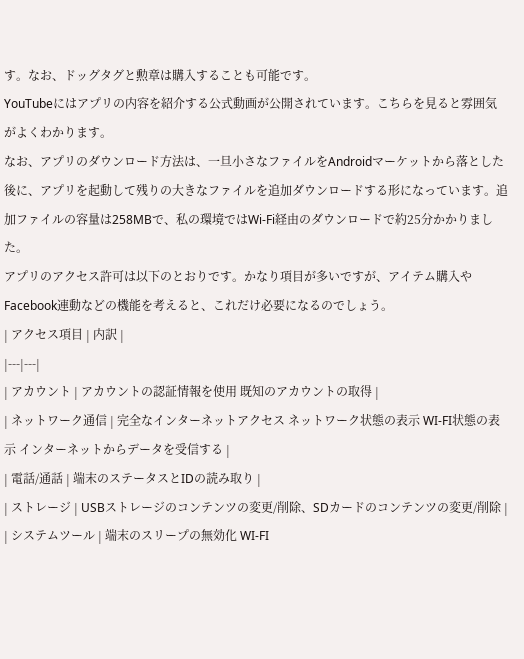す。なお、ドッグタグと勲章は購入することも可能です。
YouTubeにはアプリの内容を紹介する公式動画が公開されています。こちらを見ると雰囲気がよくわかります。
なお、アプリのダウンロード方法は、一旦小さなファイルをAndroidマーケットから落とした後に、アプリを起動して残りの大きなファイルを追加ダウンロードする形になっています。追加ファイルの容量は258MBで、私の環境ではWi-Fi経由のダウンロードで約25分かかりました。
アプリのアクセス許可は以下のとおりです。かなり項目が多いですが、アイテム購入やFacebook連動などの機能を考えると、これだけ必要になるのでしょう。
| アクセス項目 | 内訳 |
|---|---|
| アカウント | アカウントの認証情報を使用 既知のアカウントの取得 |
| ネットワーク通信 | 完全なインターネットアクセス ネットワーク状態の表示 WI-FI状態の表示 インターネットからデータを受信する |
| 電話/通話 | 端末のステータスとIDの読み取り |
| ストレージ | USBストレージのコンテンツの変更/削除、SDカードのコンテンツの変更/削除 |
| システムツール | 端末のスリープの無効化 WI-FI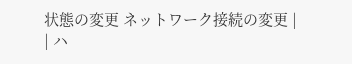状態の変更 ネットワーク接続の変更 |
| ハ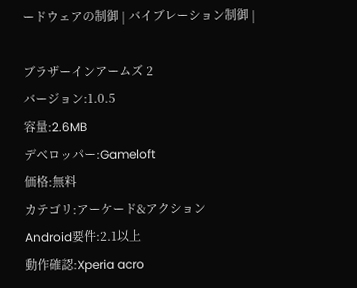ードウェアの制御 | バイブレーション制御 |

ブラザーインアームズ 2
バージョン:1.0.5
容量:2.6MB
デベロッパー:Gameloft
価格:無料
カテゴリ:アーケード&アクション
Android要件:2.1以上
動作確認:Xperia acro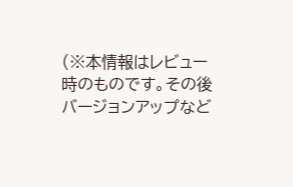(※本情報はレビュー時のものです。その後バージョンアップなど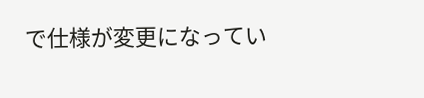で仕様が変更になってい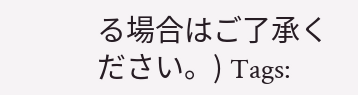る場合はご了承ください。) Tags: